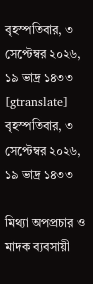বৃহস্পতিবার, ৩ সেপ্টেম্বর ২০২৬, ১৯ ভাদ্র ১৪৩৩
[gtranslate]
বৃহস্পতিবার, ৩ সেপ্টেম্বর ২০২৬, ১৯ ভাদ্র ১৪৩৩

মিথ্যা অপপ্রচার ও মাদক ব্যবসায়ী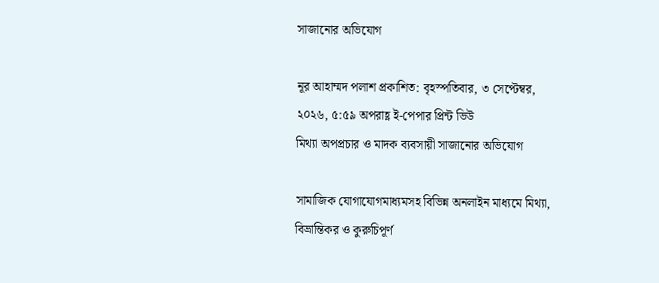সাজানোর অভিযোগ

নূর আহাম্মদ পলাশ প্রকাশিত: বৃহস্পতিবার, ৩ সেপ্টেম্বর, ২০২৬, ৫:৫৯ অপরাহ্ণ ই-পেপার প্রিন্ট ভিউ
মিথ্যা অপপ্রচার ও মাদক ব্যবসায়ী সাজানোর অভিযোগ

সামাজিক যোগাযোগমাধ্যমসহ বিভিন্ন অনলাইন মাধ্যমে মিথ্যা, বিভ্রান্তিকর ও কুরুচিপূর্ণ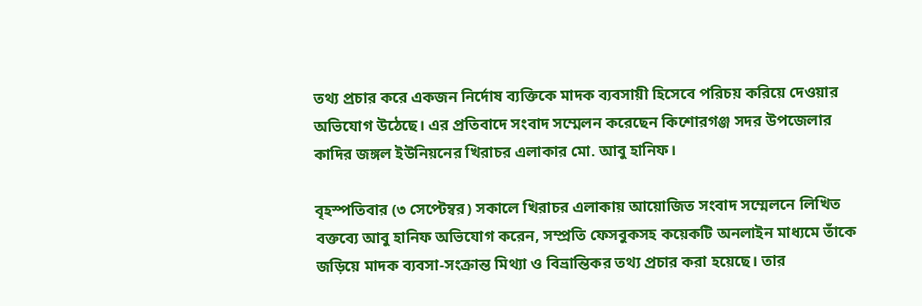তথ্য প্রচার করে একজন নির্দোষ ব্যক্তিকে মাদক ব্যবসায়ী হিসেবে পরিচয় করিয়ে দেওয়ার অভিযোগ উঠেছে। এর প্রতিবাদে সংবাদ সম্মেলন করেছেন কিশোরগঞ্জ সদর উপজেলার কাদির জঙ্গল ইউনিয়নের খিরাচর এলাকার মো. আবু হানিফ।

বৃহস্পতিবার (৩ সেপ্টেম্বর) সকালে খিরাচর এলাকায় আয়োজিত সংবাদ সম্মেলনে লিখিত বক্তব্যে আবু হানিফ অভিযোগ করেন, সম্প্রতি ফেসবুকসহ কয়েকটি অনলাইন মাধ্যমে তাঁকে জড়িয়ে মাদক ব্যবসা-সংক্রান্ত মিথ্যা ও বিভ্রান্তিকর তথ্য প্রচার করা হয়েছে। তার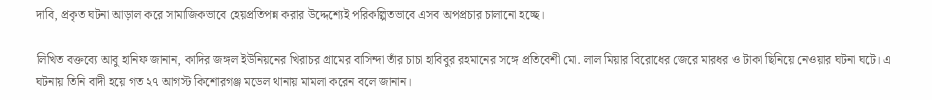দাবি, প্রকৃত ঘটনা আড়াল করে সামাজিকভাবে হেয়প্রতিপন্ন করার উদ্দেশ্যেই পরিকল্পিতভাবে এসব অপপ্রচার চালানো হচ্ছে।

লিখিত বক্তব্যে আবু হানিফ জানান, কাদির জঙ্গল ইউনিয়নের খিরাচর গ্রামের বাসিন্দা তাঁর চাচা হাবিবুর রহমানের সঙ্গে প্রতিবেশী মো. লাল মিয়ার বিরোধের জেরে মারধর ও টাকা ছিনিয়ে নেওয়ার ঘটনা ঘটে। এ ঘটনায় তিনি বাদী হয়ে গত ২৭ আগস্ট কিশোরগঞ্জ মডেল থানায় মামলা করেন বলে জানান।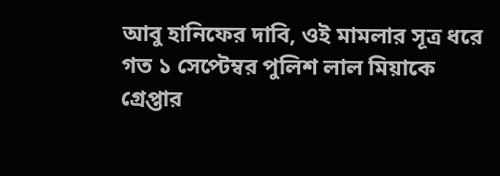আবু হানিফের দাবি, ওই মামলার সূত্র ধরে গত ১ সেপ্টেম্বর পুলিশ লাল মিয়াকে গ্রেপ্তার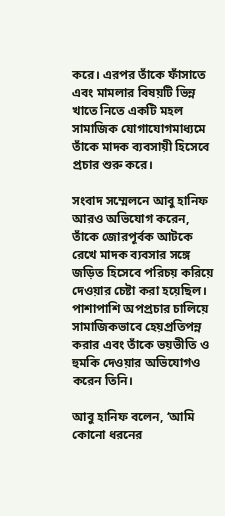করে। এরপর তাঁকে ফাঁসাতে এবং মামলার বিষয়টি ভিন্ন খাতে নিতে একটি মহল সামাজিক যোগাযোগমাধ্যমে তাঁকে মাদক ব্যবসায়ী হিসেবে প্রচার শুরু করে।

সংবাদ সম্মেলনে আবু হানিফ আরও অভিযোগ করেন, তাঁকে জোরপূর্বক আটকে রেখে মাদক ব্যবসার সঙ্গে জড়িত হিসেবে পরিচয় করিয়ে দেওয়ার চেষ্টা করা হয়েছিল। পাশাপাশি অপপ্রচার চালিয়ে সামাজিকভাবে হেয়প্রতিপন্ন করার এবং তাঁকে ভয়ভীতি ও হুমকি দেওয়ার অভিযোগও করেন তিনি।

আবু হানিফ বলেন, ‘আমি কোনো ধরনের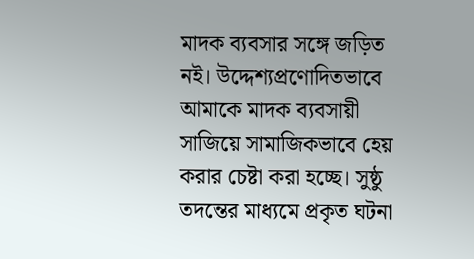মাদক ব্যবসার সঙ্গে জড়িত নই। উদ্দেশ্যপ্রণোদিতভাবে আমাকে মাদক ব্যবসায়ী সাজিয়ে সামাজিকভাবে হেয় করার চেষ্টা করা হচ্ছে। সুষ্ঠু তদন্তের মাধ্যমে প্রকৃত ঘটনা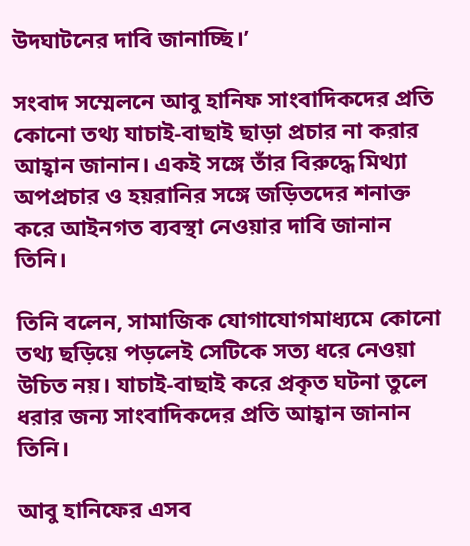উদঘাটনের দাবি জানাচ্ছি।’

সংবাদ সম্মেলনে আবু হানিফ সাংবাদিকদের প্রতি কোনো তথ্য যাচাই-বাছাই ছাড়া প্রচার না করার আহ্বান জানান। একই সঙ্গে তাঁর বিরুদ্ধে মিথ্যা অপপ্রচার ও হয়রানির সঙ্গে জড়িতদের শনাক্ত করে আইনগত ব্যবস্থা নেওয়ার দাবি জানান তিনি।

তিনি বলেন, সামাজিক যোগাযোগমাধ্যমে কোনো তথ্য ছড়িয়ে পড়লেই সেটিকে সত্য ধরে নেওয়া উচিত নয়। যাচাই-বাছাই করে প্রকৃত ঘটনা তুলে ধরার জন্য সাংবাদিকদের প্রতি আহ্বান জানান তিনি।

আবু হানিফের এসব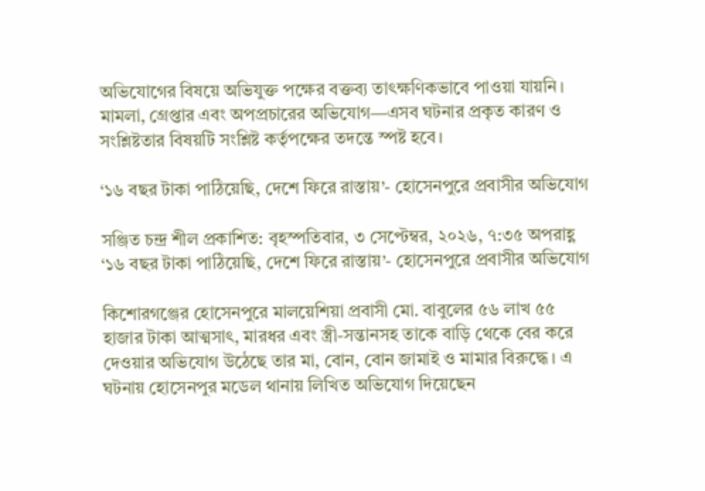অভিযোগের বিষয়ে অভিযুক্ত পক্ষের বক্তব্য তাৎক্ষণিকভাবে পাওয়া যায়নি। মামলা, গ্রেপ্তার এবং অপপ্রচারের অভিযোগ—এসব ঘটনার প্রকৃত কারণ ও সংশ্লিষ্টতার বিষয়টি সংশ্লিষ্ট কর্তৃপক্ষের তদন্তে স্পষ্ট হবে।

‘১৬ বছর টাকা পাঠিয়েছি, দেশে ফিরে রাস্তায়’- হোসেনপুরে প্রবাসীর অভিযোগ

সঞ্জিত চন্দ্র শীল প্রকাশিত: বৃহস্পতিবার, ৩ সেপ্টেম্বর, ২০২৬, ৭:৩৫ অপরাহ্ণ
‘১৬ বছর টাকা পাঠিয়েছি, দেশে ফিরে রাস্তায়’- হোসেনপুরে প্রবাসীর অভিযোগ

কিশোরগঞ্জের হোসেনপুরে মালয়েশিয়া প্রবাসী মো. বাবুলের ৫৬ লাখ ৫৫ হাজার টাকা আত্মসাৎ, মারধর এবং স্ত্রী-সন্তানসহ তাকে বাড়ি থেকে বের করে দেওয়ার অভিযোগ উঠেছে তার মা, বোন, বোন জামাই ও মামার বিরুদ্ধে। এ ঘটনায় হোসেনপুর মডেল থানায় লিখিত অভিযোগ দিয়েছেন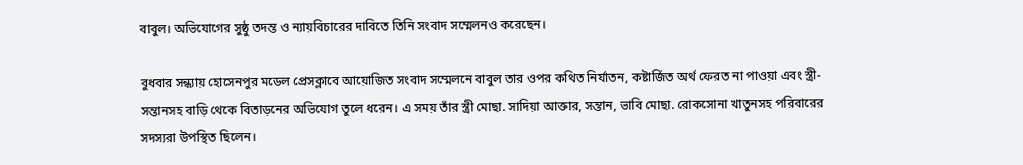বাবুল। অভিযোগের সুষ্ঠু তদন্ত ও ন্যায়বিচারের দাবিতে তিনি সংবাদ সম্মেলনও করেছেন।

বুধবার সন্ধ্যায় হোসেনপুর মডেল প্রেসক্লাবে আয়োজিত সংবাদ সম্মেলনে বাবুল তার ওপর কথিত নির্যাতন, কষ্টার্জিত অর্থ ফেরত না পাওয়া এবং স্ত্রী-সন্তানসহ বাড়ি থেকে বিতাড়নের অভিযোগ তুলে ধরেন। এ সময় তাঁর স্ত্রী মোছা. সাদিয়া আক্তার, সন্তান, ভাবি মোছা. রোকসোনা খাতুনসহ পরিবারের সদস্যরা উপস্থিত ছিলেন।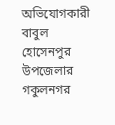অভিযোগকারী বাবুল হোসেনপুর উপজেলার গকুলনগর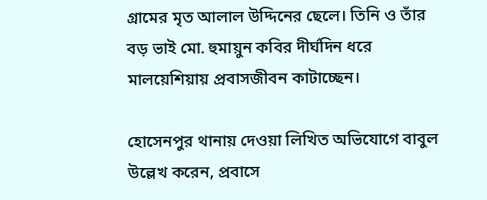গ্রামের মৃত আলাল উদ্দিনের ছেলে। তিনি ও তাঁর বড় ভাই মো. হুমায়ুন কবির দীর্ঘদিন ধরে মালয়েশিয়ায় প্রবাসজীবন কাটাচ্ছেন।

হোসেনপুর থানায় দেওয়া লিখিত অভিযোগে বাবুল উল্লেখ করেন, প্রবাসে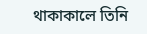থাকাকালে তিনি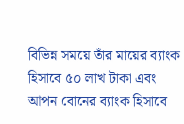বিভিন্ন সময়ে তাঁর মায়ের ব্যাংক হিসাবে ৫০ লাখ টাকা এবং আপন বোনের ব্যাংক হিসাবে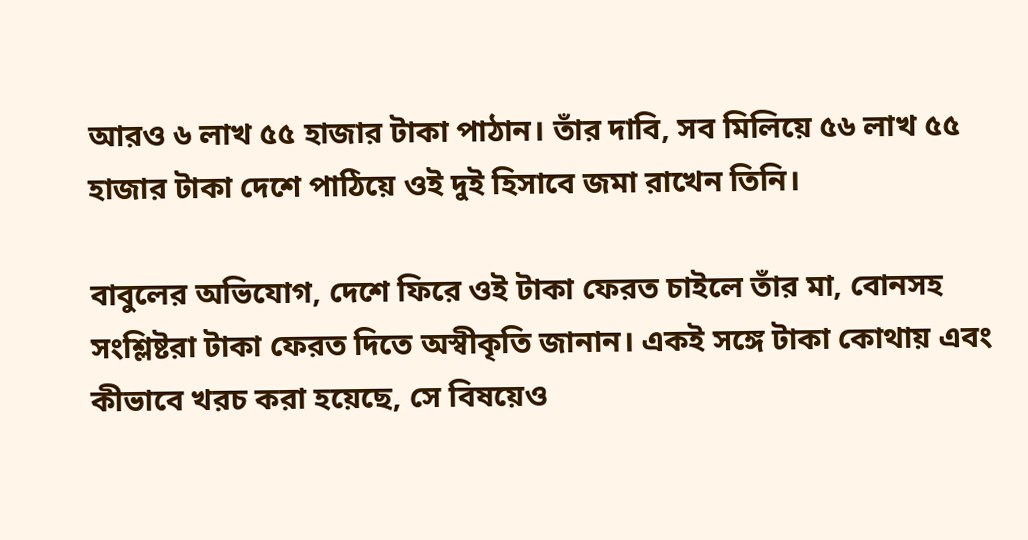আরও ৬ লাখ ৫৫ হাজার টাকা পাঠান। তাঁর দাবি, সব মিলিয়ে ৫৬ লাখ ৫৫ হাজার টাকা দেশে পাঠিয়ে ওই দুই হিসাবে জমা রাখেন তিনি।

বাবুলের অভিযোগ, দেশে ফিরে ওই টাকা ফেরত চাইলে তাঁর মা, বোনসহ সংশ্লিষ্টরা টাকা ফেরত দিতে অস্বীকৃতি জানান। একই সঙ্গে টাকা কোথায় এবং কীভাবে খরচ করা হয়েছে, সে বিষয়েও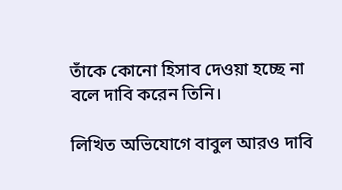তাঁকে কোনো হিসাব দেওয়া হচ্ছে না বলে দাবি করেন তিনি।

লিখিত অভিযোগে বাবুল আরও দাবি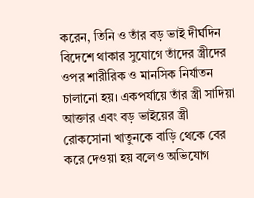করেন, তিনি ও তাঁর বড় ভাই দীর্ঘদিন বিদেশে থাকার সুযোগে তাঁদের স্ত্রীদের ওপর শারীরিক ও মানসিক নির্যাতন চালানো হয়। একপর্যায়ে তাঁর স্ত্রী সাদিয়া আক্তার এবং বড় ভাইয়ের স্ত্রী রোকসোনা খাতুনকে বাড়ি থেকে বের করে দেওয়া হয় বলেও অভিযোগ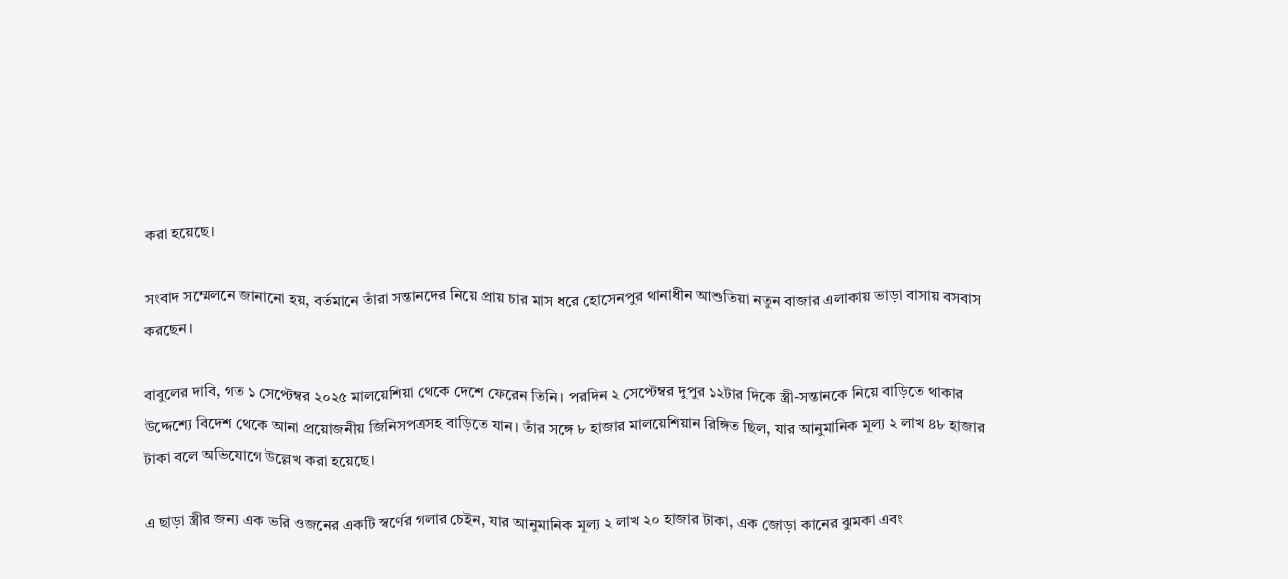করা হয়েছে।

সংবাদ সম্মেলনে জানানো হয়, বর্তমানে তাঁরা সন্তানদের নিয়ে প্রায় চার মাস ধরে হোসেনপুর থানাধীন আশুতিয়া নতুন বাজার এলাকায় ভাড়া বাসায় বসবাস করছেন।

বাবুলের দাবি, গত ১ সেপ্টেম্বর ২০২৫ মালয়েশিয়া থেকে দেশে ফেরেন তিনি। পরদিন ২ সেপ্টেম্বর দুপুর ১২টার দিকে স্ত্রী-সন্তানকে নিয়ে বাড়িতে থাকার উদ্দেশ্যে বিদেশ থেকে আনা প্রয়োজনীয় জিনিসপত্রসহ বাড়িতে যান। তাঁর সঙ্গে ৮ হাজার মালয়েশিয়ান রিঙ্গিত ছিল, যার আনুমানিক মূল্য ২ লাখ ৪৮ হাজার টাকা বলে অভিযোগে উল্লেখ করা হয়েছে।

এ ছাড়া স্ত্রীর জন্য এক ভরি ওজনের একটি স্বর্ণের গলার চেইন, যার আনুমানিক মূল্য ২ লাখ ২০ হাজার টাকা, এক জোড়া কানের ঝুমকা এবং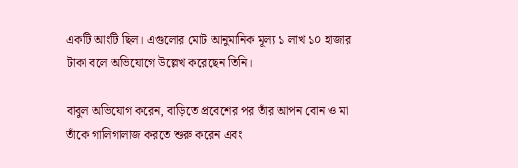একটি আংটি ছিল। এগুলোর মোট আনুমানিক মূল্য ১ লাখ ১০ হাজার টাকা বলে অভিযোগে উল্লেখ করেছেন তিনি।

বাবুল অভিযোগ করেন, বাড়িতে প্রবেশের পর তাঁর আপন বোন ও মা তাঁকে গালিগালাজ করতে শুরু করেন এবং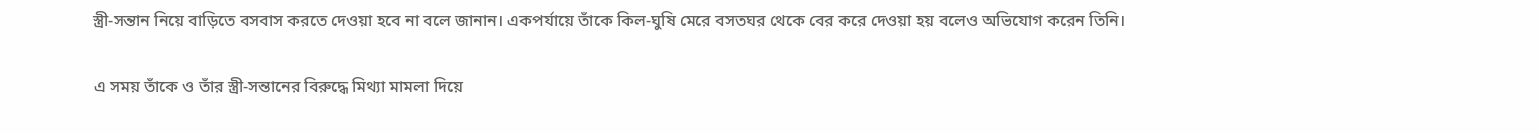স্ত্রী-সন্তান নিয়ে বাড়িতে বসবাস করতে দেওয়া হবে না বলে জানান। একপর্যায়ে তাঁকে কিল-ঘুষি মেরে বসতঘর থেকে বের করে দেওয়া হয় বলেও অভিযোগ করেন তিনি।

এ সময় তাঁকে ও তাঁর স্ত্রী-সন্তানের বিরুদ্ধে মিথ্যা মামলা দিয়ে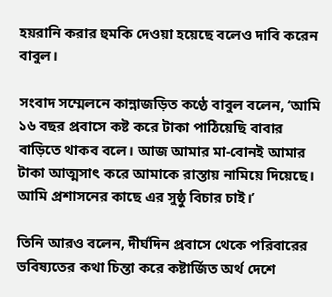হয়রানি করার হুমকি দেওয়া হয়েছে বলেও দাবি করেন বাবুল।

সংবাদ সম্মেলনে কান্নাজড়িত কণ্ঠে বাবুল বলেন, ‘আমি ১৬ বছর প্রবাসে কষ্ট করে টাকা পাঠিয়েছি বাবার বাড়িতে থাকব বলে। আজ আমার মা-বোনই আমার টাকা আত্মসাৎ করে আমাকে রাস্তায় নামিয়ে দিয়েছে। আমি প্রশাসনের কাছে এর সুষ্ঠু বিচার চাই।’

তিনি আরও বলেন, দীর্ঘদিন প্রবাসে থেকে পরিবারের ভবিষ্যতের কথা চিন্তা করে কষ্টার্জিত অর্থ দেশে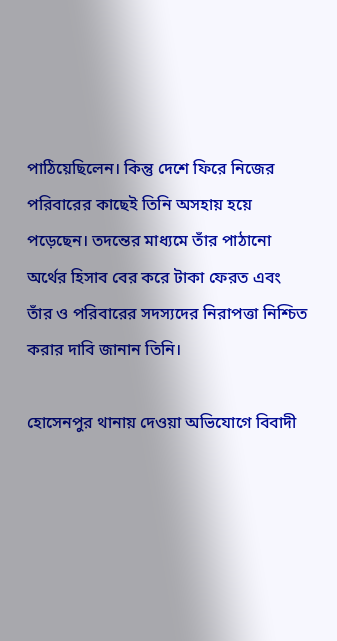পাঠিয়েছিলেন। কিন্তু দেশে ফিরে নিজের পরিবারের কাছেই তিনি অসহায় হয়ে পড়েছেন। তদন্তের মাধ্যমে তাঁর পাঠানো অর্থের হিসাব বের করে টাকা ফেরত এবং তাঁর ও পরিবারের সদস্যদের নিরাপত্তা নিশ্চিত করার দাবি জানান তিনি।

হোসেনপুর থানায় দেওয়া অভিযোগে বিবাদী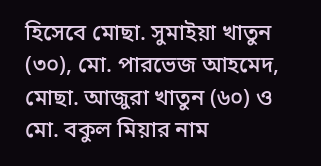হিসেবে মোছা. সুমাইয়া খাতুন (৩০), মো. পারভেজ আহমেদ, মোছা. আজুরা খাতুন (৬০) ও মো. বকুল মিয়ার নাম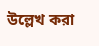উল্লেখ করা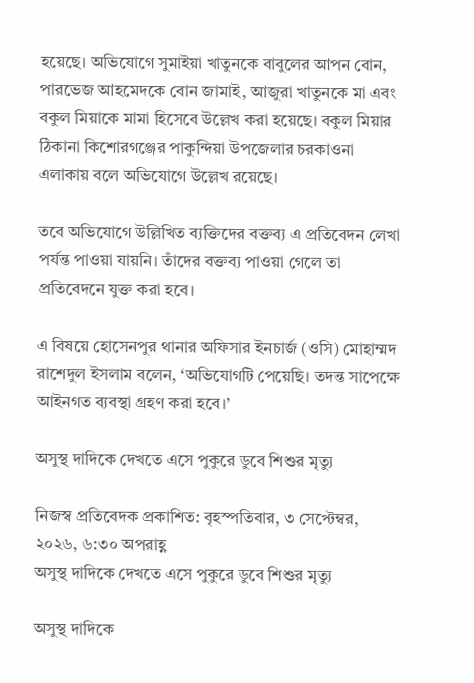হয়েছে। অভিযোগে সুমাইয়া খাতুনকে বাবুলের আপন বোন, পারভেজ আহমেদকে বোন জামাই, আজুরা খাতুনকে মা এবং বকুল মিয়াকে মামা হিসেবে উল্লেখ করা হয়েছে। বকুল মিয়ার ঠিকানা কিশোরগঞ্জের পাকুন্দিয়া উপজেলার চরকাওনা এলাকায় বলে অভিযোগে উল্লেখ রয়েছে।

তবে অভিযোগে উল্লিখিত ব্যক্তিদের বক্তব্য এ প্রতিবেদন লেখা পর্যন্ত পাওয়া যায়নি। তাঁদের বক্তব্য পাওয়া গেলে তা প্রতিবেদনে যুক্ত করা হবে।

এ বিষয়ে হোসেনপুর থানার অফিসার ইনচার্জ (ওসি) মোহাম্মদ রাশেদুল ইসলাম বলেন, ‘অভিযোগটি পেয়েছি। তদন্ত সাপেক্ষে আইনগত ব্যবস্থা গ্রহণ করা হবে।’

অসুস্থ দাদিকে দেখতে এসে পুকুরে ডুবে শিশুর মৃত্যু

নিজস্ব প্রতিবেদক প্রকাশিত: বৃহস্পতিবার, ৩ সেপ্টেম্বর, ২০২৬, ৬:৩০ অপরাহ্ণ
অসুস্থ দাদিকে দেখতে এসে পুকুরে ডুবে শিশুর মৃত্যু

অসুস্থ দাদিকে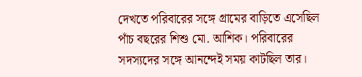দেখতে পরিবারের সঙ্গে গ্রামের বাড়িতে এসেছিল পাঁচ বছরের শিশু মো. আশিক। পরিবারের সদস্যদের সঙ্গে আনন্দেই সময় কাটছিল তার।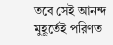তবে সেই আনন্দ মুহূর্তেই পরিণত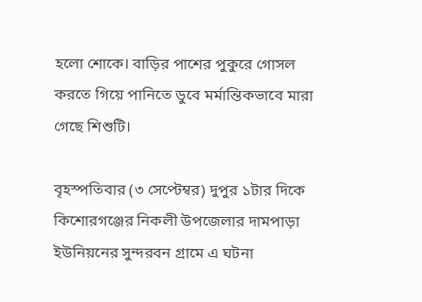হলো শোকে। বাড়ির পাশের পুকুরে গোসল করতে গিয়ে পানিতে ডুবে মর্মান্তিকভাবে মারা গেছে শিশুটি।

বৃহস্পতিবার (৩ সেপ্টেম্বর) দুপুর ১টার দিকে কিশোরগঞ্জের নিকলী উপজেলার দামপাড়া ইউনিয়নের সুন্দরবন গ্রামে এ ঘটনা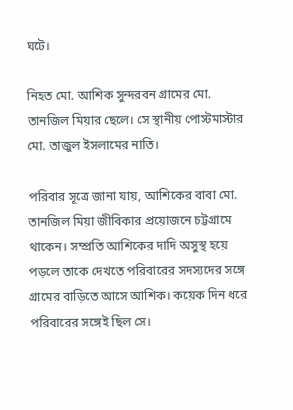ঘটে।

নিহত মো. আশিক সুন্দরবন গ্রামের মো. তানজিল মিয়ার ছেলে। সে স্থানীয় পোস্টমাস্টার মো. তাজুল ইসলামের নাতি।

পরিবার সূত্রে জানা যায়, আশিকের বাবা মো. তানজিল মিয়া জীবিকার প্রয়োজনে চট্টগ্রামে থাকেন। সম্প্রতি আশিকের দাদি অসুস্থ হয়ে পড়লে তাকে দেখতে পরিবারের সদস্যদের সঙ্গে গ্রামের বাড়িতে আসে আশিক। কয়েক দিন ধরে পরিবারের সঙ্গেই ছিল সে।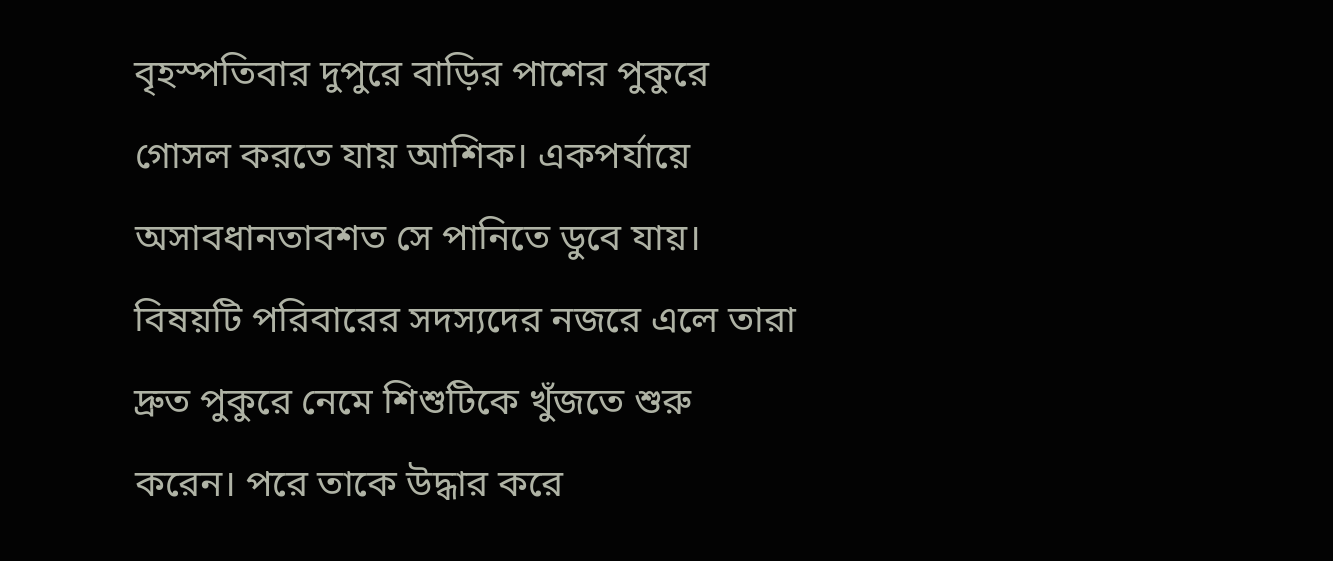বৃহস্পতিবার দুপুরে বাড়ির পাশের পুকুরে গোসল করতে যায় আশিক। একপর্যায়ে অসাবধানতাবশত সে পানিতে ডুবে যায়। বিষয়টি পরিবারের সদস্যদের নজরে এলে তারা দ্রুত পুকুরে নেমে শিশুটিকে খুঁজতে শুরু করেন। পরে তাকে উদ্ধার করে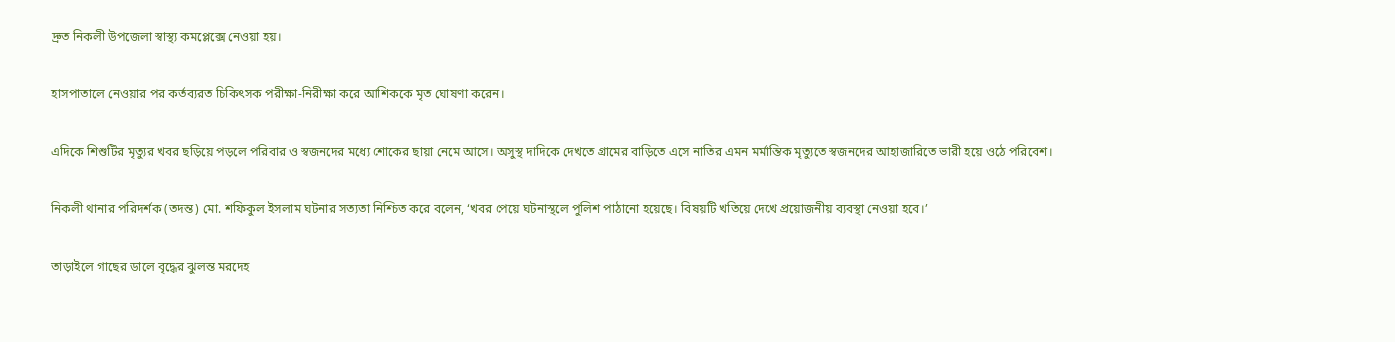দ্রুত নিকলী উপজেলা স্বাস্থ্য কমপ্লেক্সে নেওয়া হয়।

হাসপাতালে নেওয়ার পর কর্তব্যরত চিকিৎসক পরীক্ষা-নিরীক্ষা করে আশিককে মৃত ঘোষণা করেন।

এদিকে শিশুটির মৃত্যুর খবর ছড়িয়ে পড়লে পরিবার ও স্বজনদের মধ্যে শোকের ছায়া নেমে আসে। অসুস্থ দাদিকে দেখতে গ্রামের বাড়িতে এসে নাতির এমন মর্মান্তিক মৃত্যুতে স্বজনদের আহাজারিতে ভারী হয়ে ওঠে পরিবেশ।

নিকলী থানার পরিদর্শক (তদন্ত) মো. শফিকুল ইসলাম ঘটনার সত্যতা নিশ্চিত করে বলেন, ‘খবর পেয়ে ঘটনাস্থলে পুলিশ পাঠানো হয়েছে। বিষয়টি খতিয়ে দেখে প্রয়োজনীয় ব্যবস্থা নেওয়া হবে।’

তাড়াইলে গাছের ডালে বৃদ্ধের ঝুলন্ত মরদেহ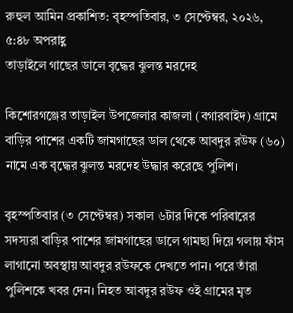রুহুল আমিন প্রকাশিত: বৃহস্পতিবার, ৩ সেপ্টেম্বর, ২০২৬, ৫:৪৮ অপরাহ্ণ
তাড়াইলে গাছের ডালে বৃদ্ধের ঝুলন্ত মরদেহ

কিশোরগঞ্জের তাড়াইল উপজেলার কাজলা (বগারবাইদ) গ্রামে বাড়ির পাশের একটি জামগাছের ডাল থেকে আবদুর রউফ (৬০) নামে এক বৃদ্ধের ঝুলন্ত মরদেহ উদ্ধার করেছে পুলিশ।

বৃহস্পতিবার (৩ সেপ্টেম্বর) সকাল ৬টার দিকে পরিবারের সদস্যরা বাড়ির পাশের জামগাছের ডালে গামছা দিয়ে গলায় ফাঁস লাগানো অবস্থায় আবদুর রউফকে দেখতে পান। পরে তাঁরা পুলিশকে খবর দেন। নিহত আবদুর রউফ ওই গ্রামের মৃত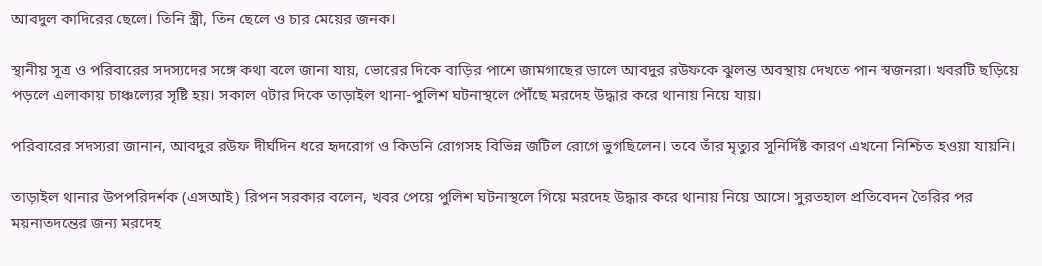আবদুল কাদিরের ছেলে। তিনি স্ত্রী, তিন ছেলে ও চার মেয়ের জনক।

স্থানীয় সূত্র ও পরিবারের সদস্যদের সঙ্গে কথা বলে জানা যায়, ভোরের দিকে বাড়ির পাশে জামগাছের ডালে আবদুর রউফকে ঝুলন্ত অবস্থায় দেখতে পান স্বজনরা। খবরটি ছড়িয়ে পড়লে এলাকায় চাঞ্চল্যের সৃষ্টি হয়। সকাল ৭টার দিকে তাড়াইল থানা-পুলিশ ঘটনাস্থলে পৌঁছে মরদেহ উদ্ধার করে থানায় নিয়ে যায়।

পরিবারের সদস্যরা জানান, আবদুর রউফ দীর্ঘদিন ধরে হৃদরোগ ও কিডনি রোগসহ বিভিন্ন জটিল রোগে ভুগছিলেন। তবে তাঁর মৃত্যুর সুনির্দিষ্ট কারণ এখনো নিশ্চিত হওয়া যায়নি।

তাড়াইল থানার উপপরিদর্শক (এসআই) রিপন সরকার বলেন, খবর পেয়ে পুলিশ ঘটনাস্থলে গিয়ে মরদেহ উদ্ধার করে থানায় নিয়ে আসে। সুরতহাল প্রতিবেদন তৈরির পর ময়নাতদন্তের জন্য মরদেহ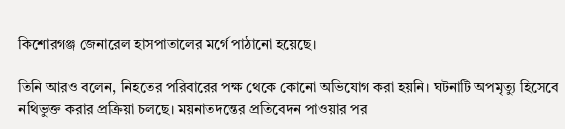কিশোরগঞ্জ জেনারেল হাসপাতালের মর্গে পাঠানো হয়েছে।

তিনি আরও বলেন, নিহতের পরিবারের পক্ষ থেকে কোনো অভিযোগ করা হয়নি। ঘটনাটি অপমৃত্যু হিসেবে নথিভুক্ত করার প্রক্রিয়া চলছে। ময়নাতদন্তের প্রতিবেদন পাওয়ার পর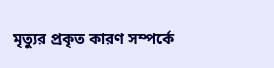মৃত্যুর প্রকৃত কারণ সম্পর্কে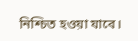নিশ্চিত হওয়া যাবে।